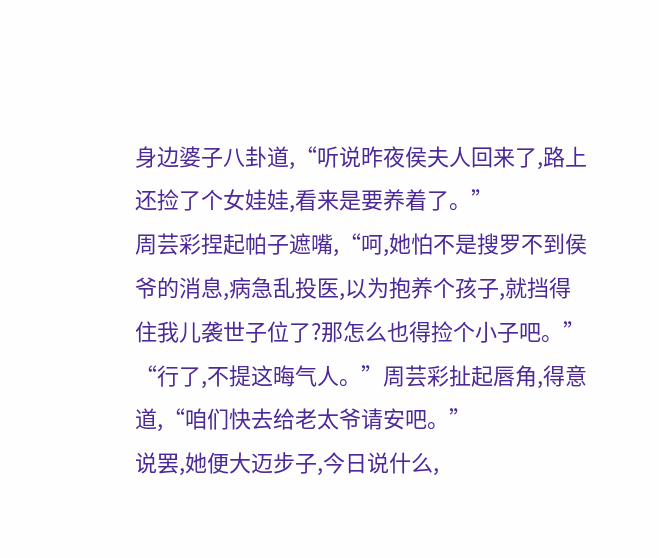身边婆子八卦道,“听说昨夜侯夫人回来了,路上还捡了个女娃娃,看来是要养着了。”
周芸彩捏起帕子遮嘴,“呵,她怕不是搜罗不到侯爷的消息,病急乱投医,以为抱养个孩子,就挡得住我儿袭世子位了?那怎么也得捡个小子吧。”
“行了,不提这晦气人。”周芸彩扯起唇角,得意道,“咱们快去给老太爷请安吧。”
说罢,她便大迈步子,今日说什么,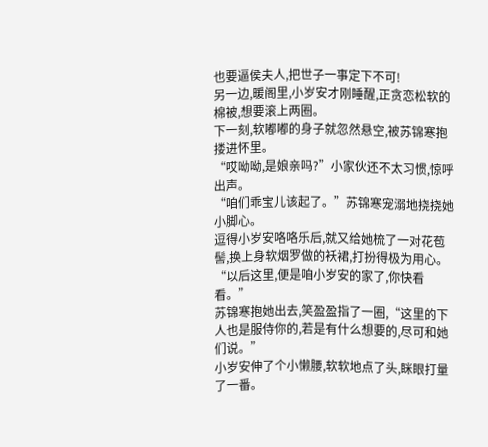也要逼侯夫人,把世子一事定下不可!
另一边,暖阁里,小岁安才刚睡醒,正贪恋松软的棉被,想要滚上两圈。
下一刻,软嘟嘟的身子就忽然悬空,被苏锦寒抱搂进怀里。
“哎呦呦,是娘亲吗?”小家伙还不太习惯,惊呼出声。
“咱们乖宝儿该起了。”苏锦寒宠溺地挠挠她小脚心。
逗得小岁安咯咯乐后,就又给她梳了一对花苞髻,换上身软烟罗做的袄裙,打扮得极为用心。
“以后这里,便是咱小岁安的家了,你快看看。”
苏锦寒抱她出去,笑盈盈指了一圈,“这里的下人也是服侍你的,若是有什么想要的,尽可和她们说。”
小岁安伸了个小懒腰,软软地点了头,眯眼打量了一番。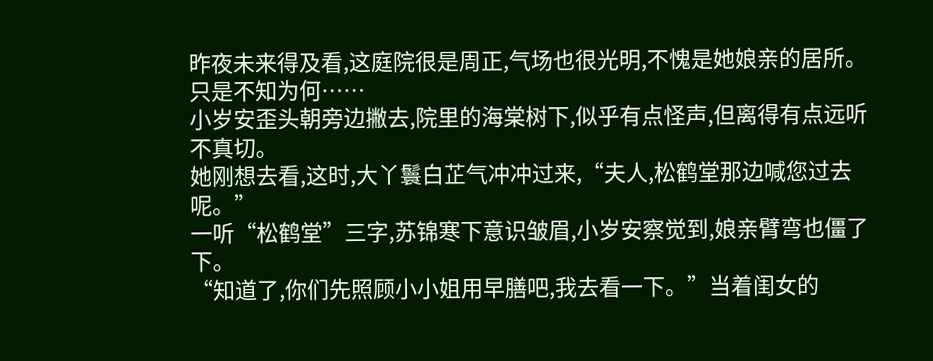昨夜未来得及看,这庭院很是周正,气场也很光明,不愧是她娘亲的居所。
只是不知为何……
小岁安歪头朝旁边撇去,院里的海棠树下,似乎有点怪声,但离得有点远听不真切。
她刚想去看,这时,大丫鬟白芷气冲冲过来,“夫人,松鹤堂那边喊您过去呢。”
一听“松鹤堂”三字,苏锦寒下意识皱眉,小岁安察觉到,娘亲臂弯也僵了下。
“知道了,你们先照顾小小姐用早膳吧,我去看一下。”当着闺女的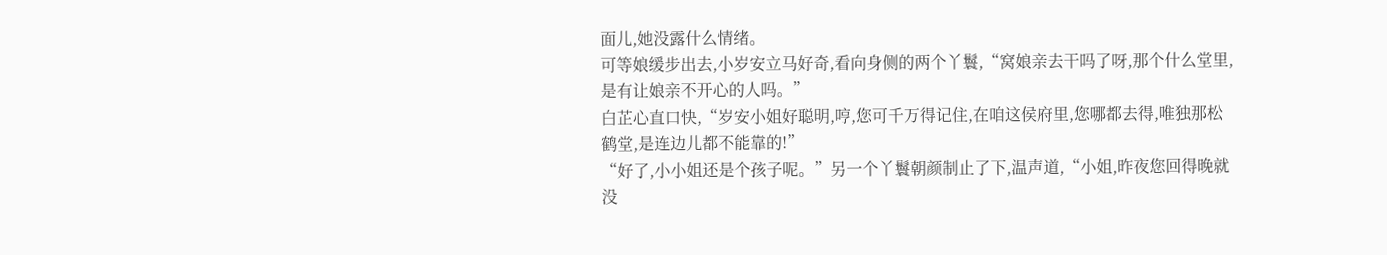面儿,她没露什么情绪。
可等娘缓步出去,小岁安立马好奇,看向身侧的两个丫鬟,“窝娘亲去干吗了呀,那个什么堂里,是有让娘亲不开心的人吗。”
白芷心直口快,“岁安小姐好聪明,哼,您可千万得记住,在咱这侯府里,您哪都去得,唯独那松鹤堂,是连边儿都不能靠的!”
“好了,小小姐还是个孩子呢。”另一个丫鬟朝颜制止了下,温声道,“小姐,昨夜您回得晚就没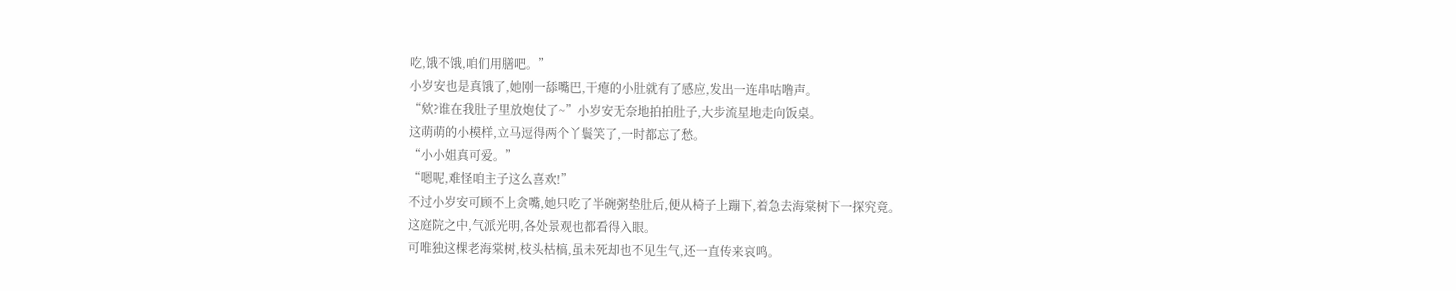吃,饿不饿,咱们用膳吧。”
小岁安也是真饿了,她刚一舔嘴巴,干瘪的小肚就有了感应,发出一连串咕噜声。
“欸?谁在我肚子里放炮仗了~”小岁安无奈地拍拍肚子,大步流星地走向饭桌。
这萌萌的小模样,立马逗得两个丫鬟笑了,一时都忘了愁。
“小小姐真可爱。”
“嗯呢,难怪咱主子这么喜欢!”
不过小岁安可顾不上贪嘴,她只吃了半碗粥垫肚后,便从椅子上蹦下,着急去海棠树下一探究竟。
这庭院之中,气派光明,各处景观也都看得入眼。
可唯独这棵老海棠树,枝头枯槁,虽未死却也不见生气,还一直传来哀鸣。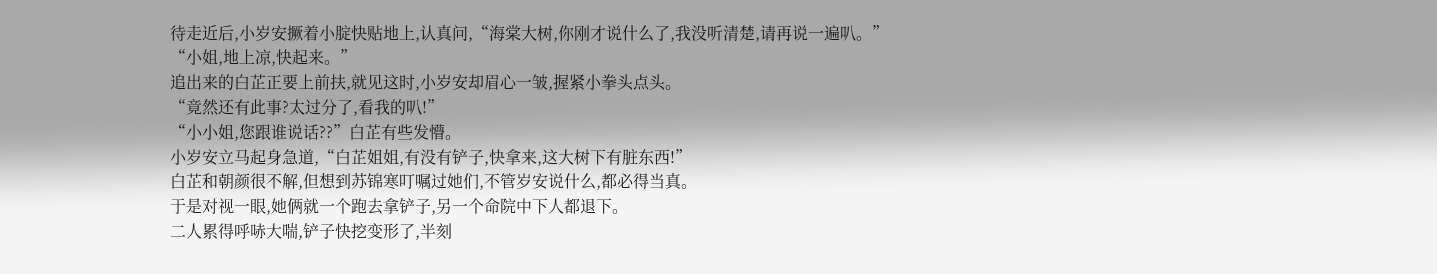待走近后,小岁安撅着小腚快贴地上,认真问,“海棠大树,你刚才说什么了,我没听清楚,请再说一遍叭。”
“小姐,地上凉,快起来。”
追出来的白芷正要上前扶,就见这时,小岁安却眉心一皱,握紧小拳头点头。
“竟然还有此事?太过分了,看我的叭!”
“小小姐,您跟谁说话??”白芷有些发懵。
小岁安立马起身急道,“白芷姐姐,有没有铲子,快拿来,这大树下有脏东西!”
白芷和朝颜很不解,但想到苏锦寒叮嘱过她们,不管岁安说什么,都必得当真。
于是对视一眼,她俩就一个跑去拿铲子,另一个命院中下人都退下。
二人累得呼哧大喘,铲子快挖变形了,半刻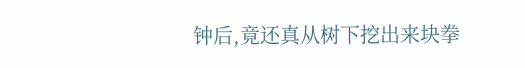钟后,竟还真从树下挖出来块拳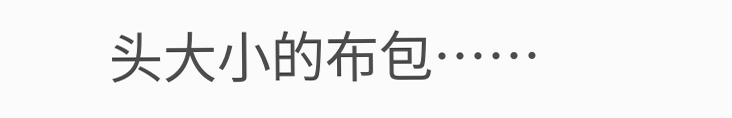头大小的布包……